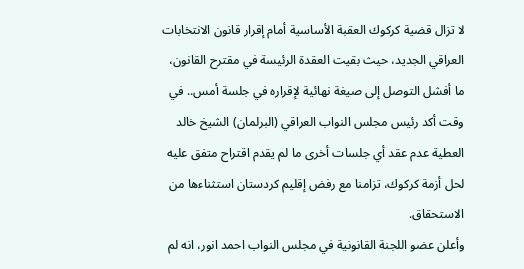لا تزال قضية كركوك العقبة الأساسية أمام إقرار قانون الانتخابات العراقي الجديد، حيث بقيت العقدة الرئيسة في مقترح القانون، ما أفشل التوصل إلى صيغة نهائية لإقراره في جلسة أمس.. في وقت أكد رئيس مجلس النواب العراقي (البرلمان) الشيخ خالد العطية عدم عقد أي جلسات أخرى ما لم يقدم اقتراح متفق عليه لحل أزمة كركوك، تزامنا مع رفض إقليم كردستان استثناءها من الاستحقاق.
وأعلن عضو اللجنة القانونية في مجلس النواب احمد انور، انه لم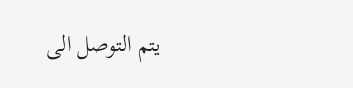يتم التوصل الى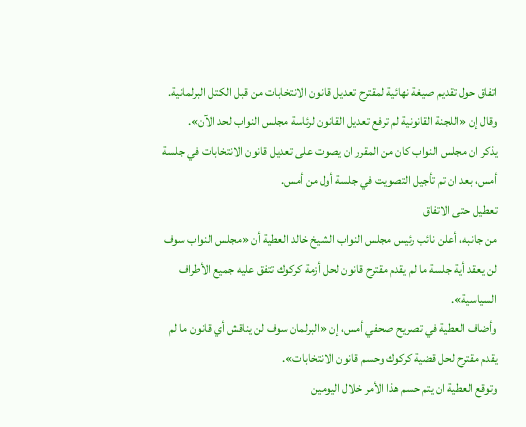اتفاق حول تقديم صيغة نهائية لمقترح تعديل قانون الانتخابات من قبل الكتل البرلمانية. وقال إن «اللجنة القانونية لم ترفع تعديل القانون لرئاسة مجلس النواب لحد الآن».
يذكر ان مجلس النواب كان من المقرر ان يصوت على تعديل قانون الانتخابات في جلسة أمس، بعد ان تم تأجيل التصويت في جلسة أول من أمس.
تعطيل حتى الاتفاق
من جانبه، أعلن نائب رئيس مجلس النواب الشيخ خالد العطية أن «مجلس النواب سوف لن يعقد أية جلسة ما لم يقدم مقترح قانون لحل أزمة كركوك تتفق عليه جميع الأطراف السياسية».
وأضاف العطية في تصريح صحفي أمس، إن «البرلمان سوف لن يناقش أي قانون ما لم يقدم مقترح لحل قضية كركوك وحسم قانون الانتخابات».
وتوقع العطية ان يتم حسم هذا الأمر خلال اليومين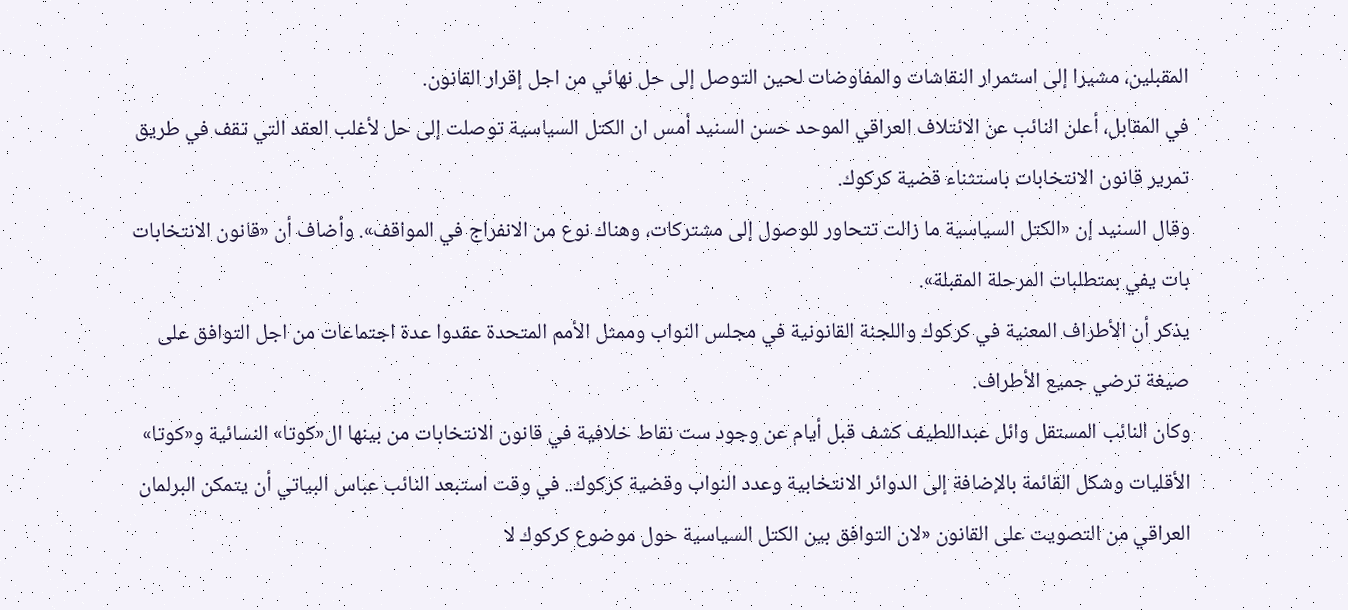المقبلين، مشيرا إلى استمرار النقاشات والمفاوضات لحين التوصل إلى حل نهائي من اجل إقرار القانون.
في المقابل، أعلن النائب عن الائتلاف العراقي الموحد حسن السنيد أمس ان الكتل السياسية توصلت إلى حل لأغلب العقد التي تقف في طريق تمرير قانون الانتخابات باستثناء قضية كركوك.
وقال السنيد إن «الكتل السياسية ما زالت تتحاور للوصول إلى مشتركات، وهناك نوع من الانفراج في المواقف». وأضاف أن «قانون الانتخابات بات يفي بمتطلبات المرحلة المقبلة».
يذكر أن الأطراف المعنية في كركوك واللجنة القانونية في مجلس النواب وممثل الأمم المتحدة عقدوا عدة اجتماعات من اجل التوافق على صيغة ترضي جميع الأطراف.
وكان النائب المستقل وائل عبداللطيف كشف قبل أيام عن وجود ست نقاط خلافية في قانون الانتخابات من بينها ال«كوتا» النسائية و«كوتا» الأقليات وشكل القائمة بالإضافة إلى الدوائر الانتخابية وعدد النواب وقضية كركوك.. في وقت استبعد النائب عباس البياتي أن يتمكن البرلمان العراقي من التصويت على القانون «لان التوافق بين الكتل السياسية حول موضوع كركوك لا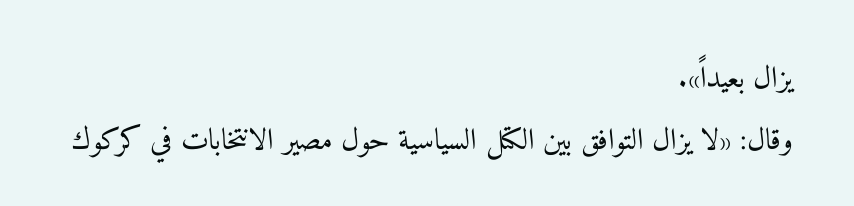يزال بعيداً».
وقال: «لا يزال التوافق بين الكتل السياسية حول مصير الانتخابات في كركوك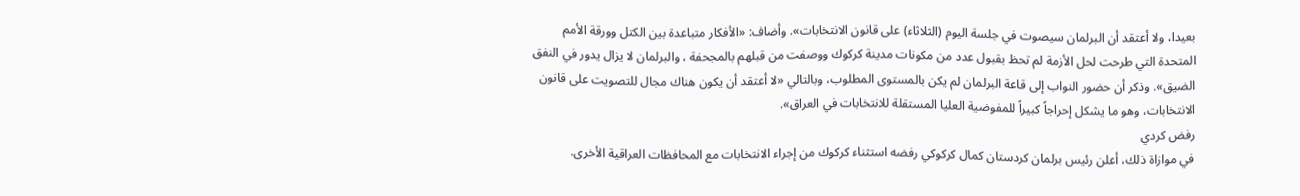بعيدا، ولا أعتقد أن البرلمان سيصوت في جلسة اليوم (الثلاثاء) على قانون الانتخابات». وأضاف: «الأفكار متباعدة بين الكتل وورقة الأمم المتحدة التي طرحت لحل الأزمة لم تحظ بقبول عدد من مكونات مدينة كركوك ووصفت من قبلهم بالمجحفة ، والبرلمان لا يزال يدور في النفق الضيق». وذكر أن حضور النواب إلى قاعة البرلمان لم يكن بالمستوى المطلوب، وبالتالي «لا أعتقد أن يكون هناك مجال للتصويت على قانون الانتخابات، وهو ما يشكل إحراجاً كبيراً للمفوضية العليا المستقلة للانتخابات في العراق».
رفض كردي
في موازاة ذلك، أعلن رئيس برلمان كردستان كمال كركوكي رفضه استثناء كركوك من إجراء الانتخابات مع المحافظات العراقية الأخرى.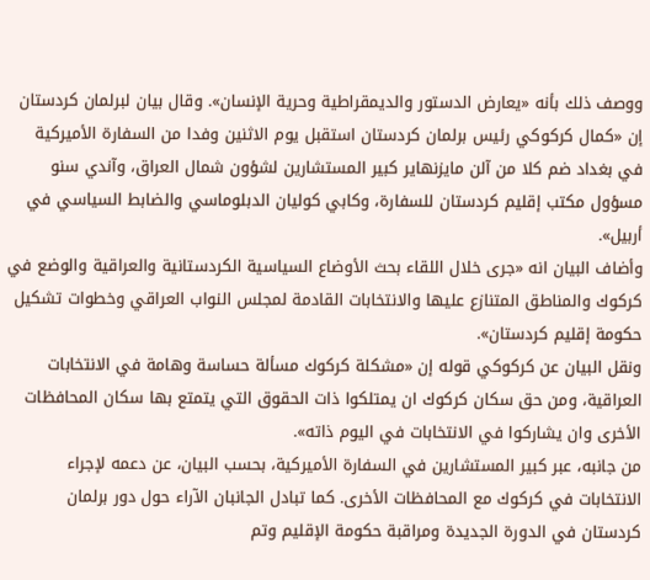ووصف ذلك بأنه «يعارض الدستور والديمقراطية وحرية الإنسان». وقال بيان لبرلمان كردستان إن «كمال كركوكي رئيس برلمان كردستان استقبل يوم الاثنين وفدا من السفارة الأميركية في بغداد ضم كلا من آلن مايزنهاير كبير المستشارين لشؤون شمال العراق، وآندي سنو مسؤول مكتب إقليم كردستان للسفارة، وكابي كوليان الدبلوماسي والضابط السياسي في أربيل».
وأضاف البيان انه «جرى خلال اللقاء بحث الأوضاع السياسية الكردستانية والعراقية والوضع في كركوك والمناطق المتنازع عليها والانتخابات القادمة لمجلس النواب العراقي وخطوات تشكيل حكومة إقليم كردستان».
ونقل البيان عن كركوكي قوله إن «مشكلة كركوك مسألة حساسة وهامة في الانتخابات العراقية، ومن حق سكان كركوك ان يمتلكوا ذات الحقوق التي يتمتع بها سكان المحافظات الأخرى وان يشاركوا في الانتخابات في اليوم ذاته».
من جانبه، عبر كبير المستشارين في السفارة الأميركية، بحسب البيان، عن دعمه لإجراء الانتخابات في كركوك مع المحافظات الأخرى. كما تبادل الجانبان الآراء حول دور برلمان كردستان في الدورة الجديدة ومراقبة حكومة الإقليم وتم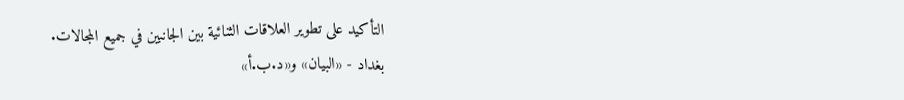التأكيد على تطوير العلاقات الثنائية بين الجانبين في جميع المجالات.
بغداد - «البيان» و«د.ب.أ»